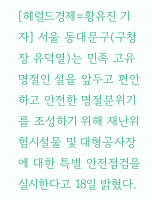[헤럴드경제=황유진 기자] 서울 동대문구(구청장 유덕열)는 민족 고유 명절인 설을 앞두고 편안하고 안전한 명절분위기를 조성하기 위해 재난위험시설물 및 대형공사장에 대한 특별 안전점검을 실시한다고 18일 밝혔다.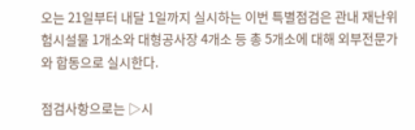오는 21일부터 내달 1일까지 실시하는 이번 특별점검은 관내 재난위험시설물 1개소와 대형공사장 4개소 등 총 5개소에 대해 외부전문가와 합동으로 실시한다.

점검사항으로는 ▷시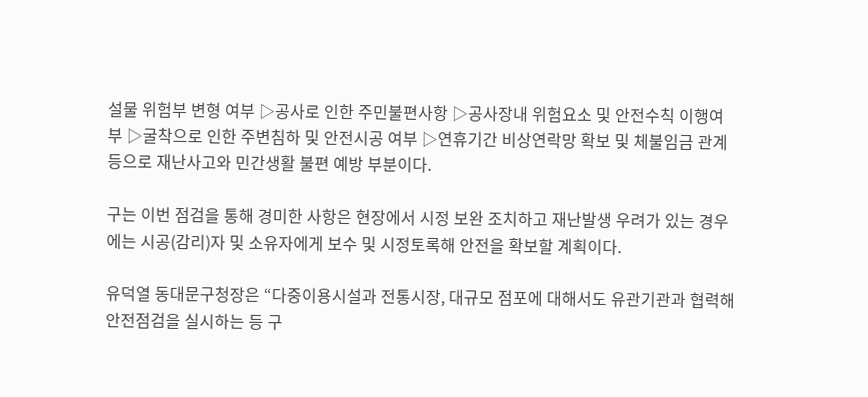설물 위험부 변형 여부 ▷공사로 인한 주민불편사항 ▷공사장내 위험요소 및 안전수칙 이행여부 ▷굴착으로 인한 주변침하 및 안전시공 여부 ▷연휴기간 비상연락망 확보 및 체불임금 관계 등으로 재난사고와 민간생활 불편 예방 부분이다.

구는 이번 점검을 통해 경미한 사항은 현장에서 시정 보완 조치하고 재난발생 우려가 있는 경우에는 시공(감리)자 및 소유자에게 보수 및 시정토록해 안전을 확보할 계획이다.

유덕열 동대문구청장은 “다중이용시설과 전통시장, 대규모 점포에 대해서도 유관기관과 협력해 안전점검을 실시하는 등 구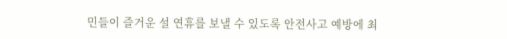민들이 즐거운 설 연휴를 보낼 수 있도록 안전사고 예방에 최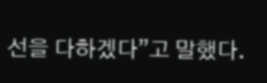선을 다하겠다”고 말했다.